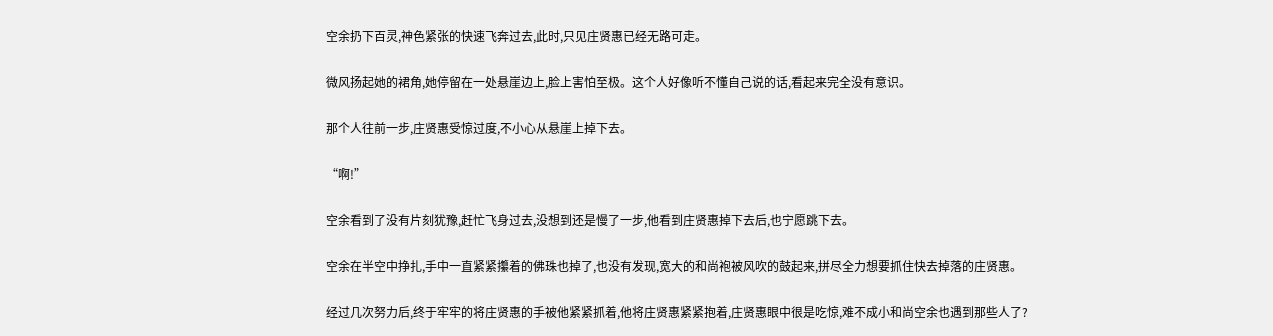空余扔下百灵,神色紧张的快速飞奔过去,此时,只见庄贤惠已经无路可走。

微风扬起她的裙角,她停留在一处悬崖边上,脸上害怕至极。这个人好像听不懂自己说的话,看起来完全没有意识。

那个人往前一步,庄贤惠受惊过度,不小心从悬崖上掉下去。

“啊!”

空余看到了没有片刻犹豫,赶忙飞身过去,没想到还是慢了一步,他看到庄贤惠掉下去后,也宁愿跳下去。

空余在半空中挣扎,手中一直紧紧攥着的佛珠也掉了,也没有发现,宽大的和尚袍被风吹的鼓起来,拼尽全力想要抓住快去掉落的庄贤惠。

经过几次努力后,终于牢牢的将庄贤惠的手被他紧紧抓着,他将庄贤惠紧紧抱着,庄贤惠眼中很是吃惊,难不成小和尚空余也遇到那些人了?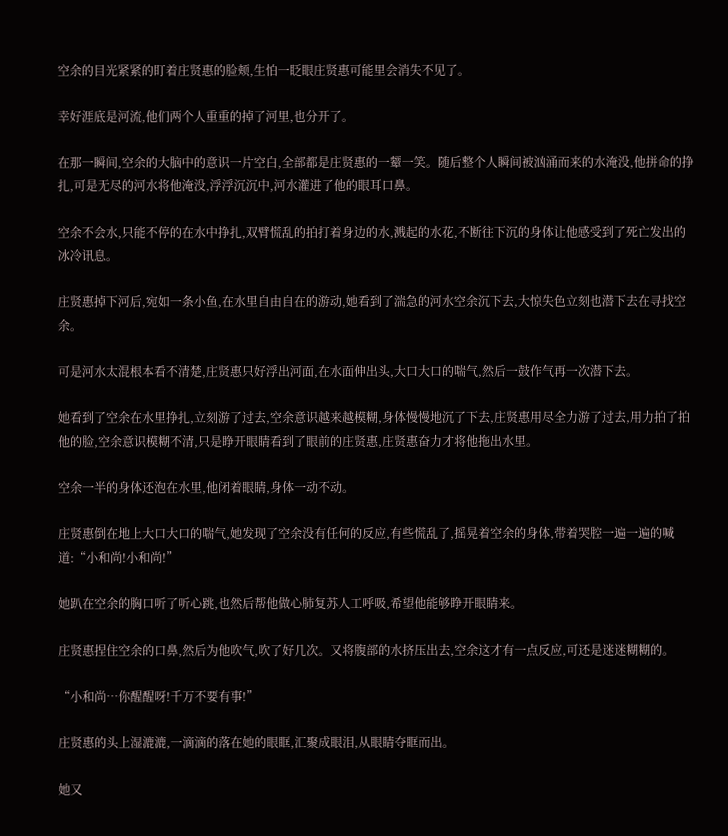空余的目光紧紧的盯着庄贤惠的脸颊,生怕一眨眼庄贤惠可能里会消失不见了。

幸好涯底是河流,他们两个人重重的掉了河里,也分开了。

在那一瞬间,空余的大脑中的意识一片空白,全部都是庄贤惠的一颦一笑。随后整个人瞬间被汹涌而来的水淹没,他拼命的挣扎,可是无尽的河水将他淹没,浮浮沉沉中,河水灌进了他的眼耳口鼻。

空余不会水,只能不停的在水中挣扎,双臂慌乱的拍打着身边的水,溅起的水花,不断往下沉的身体让他感受到了死亡发出的冰冷讯息。

庄贤惠掉下河后,宛如一条小鱼,在水里自由自在的游动,她看到了湍急的河水空余沉下去,大惊失色立刻也潜下去在寻找空余。

可是河水太混根本看不清楚,庄贤惠只好浮出河面,在水面伸出头,大口大口的喘气,然后一鼓作气再一次潜下去。

她看到了空余在水里挣扎,立刻游了过去,空余意识越来越模糊,身体慢慢地沉了下去,庄贤惠用尽全力游了过去,用力拍了拍他的脸,空余意识模糊不清,只是睁开眼睛看到了眼前的庄贤惠,庄贤惠奋力才将他拖出水里。

空余一半的身体还泡在水里,他闭着眼睛,身体一动不动。

庄贤惠倒在地上大口大口的喘气,她发现了空余没有任何的反应,有些慌乱了,摇晃着空余的身体,带着哭腔一遍一遍的喊道:“小和尚!小和尚!”

她趴在空余的胸口听了听心跳,也然后帮他做心肺复苏人工呼吸,希望他能够睁开眼睛来。

庄贤惠捏住空余的口鼻,然后为他吹气,吹了好几次。又将腹部的水挤压出去,空余这才有一点反应,可还是迷迷糊糊的。

“小和尚…你醒醒呀!千万不要有事!”

庄贤惠的头上湿漉漉,一滴滴的落在她的眼眶,汇聚成眼泪,从眼睛夺眶而出。

她又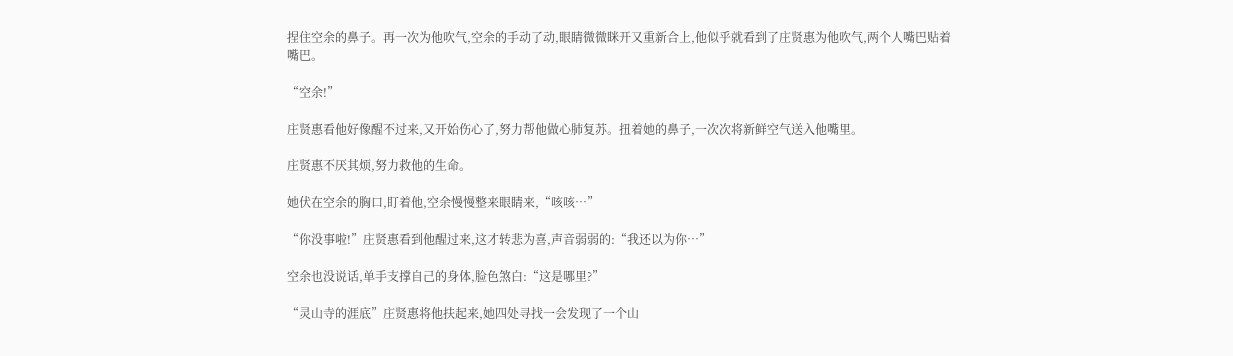捏住空余的鼻子。再一次为他吹气,空余的手动了动,眼睛微微眯开又重新合上,他似乎就看到了庄贤惠为他吹气,两个人嘴巴贴着嘴巴。

“空余!”

庄贤惠看他好像醒不过来,又开始伤心了,努力帮他做心肺复苏。扭着她的鼻子,一次次将新鲜空气送入他嘴里。

庄贤惠不厌其烦,努力救他的生命。

她伏在空余的胸口,盯着他,空余慢慢整来眼睛来,“咳咳…”

“你没事啦!”庄贤惠看到他醒过来,这才转悲为喜,声音弱弱的:“我还以为你…”

空余也没说话,单手支撑自己的身体,脸色煞白:“这是哪里?”

“灵山寺的涯底”庄贤惠将他扶起来,她四处寻找一会发现了一个山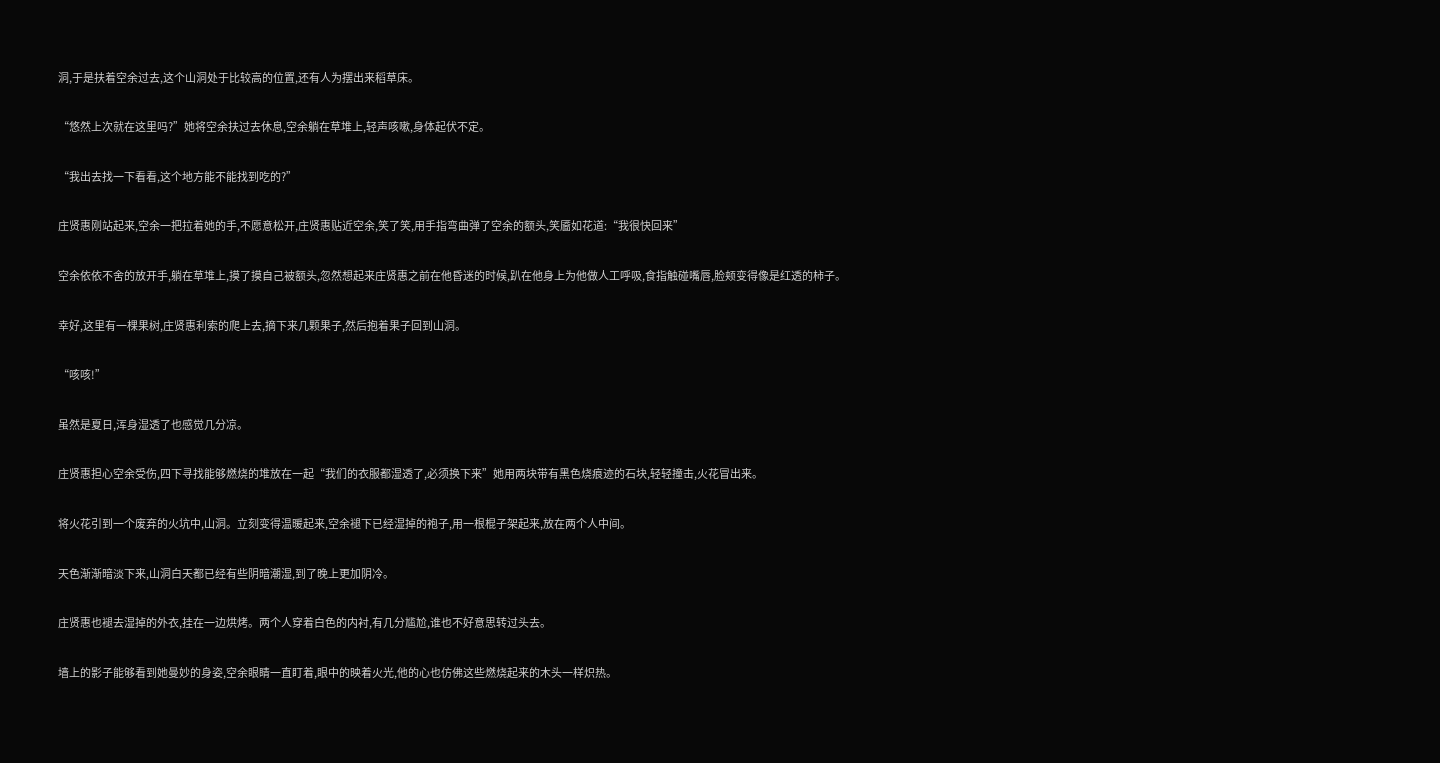洞,于是扶着空余过去,这个山洞处于比较高的位置,还有人为摆出来稻草床。

“悠然上次就在这里吗?”她将空余扶过去休息,空余躺在草堆上,轻声咳嗽,身体起伏不定。

“我出去找一下看看,这个地方能不能找到吃的?”

庄贤惠刚站起来,空余一把拉着她的手,不愿意松开,庄贤惠贴近空余,笑了笑,用手指弯曲弹了空余的额头,笑靥如花道:“我很快回来”

空余依依不舍的放开手,躺在草堆上,摸了摸自己被额头,忽然想起来庄贤惠之前在他昏迷的时候,趴在他身上为他做人工呼吸,食指触碰嘴唇,脸颊变得像是红透的柿子。

幸好,这里有一棵果树,庄贤惠利索的爬上去,摘下来几颗果子,然后抱着果子回到山洞。

“咳咳!”

虽然是夏日,浑身湿透了也感觉几分凉。

庄贤惠担心空余受伤,四下寻找能够燃烧的堆放在一起“我们的衣服都湿透了,必须换下来”她用两块带有黑色烧痕迹的石块,轻轻撞击,火花冒出来。

将火花引到一个废弃的火坑中,山洞。立刻变得温暖起来,空余褪下已经湿掉的袍子,用一根棍子架起来,放在两个人中间。

天色渐渐暗淡下来,山洞白天都已经有些阴暗潮湿,到了晚上更加阴冷。

庄贤惠也褪去湿掉的外衣,挂在一边烘烤。两个人穿着白色的内衬,有几分尴尬,谁也不好意思转过头去。

墙上的影子能够看到她曼妙的身姿,空余眼睛一直盯着,眼中的映着火光,他的心也仿佛这些燃烧起来的木头一样炽热。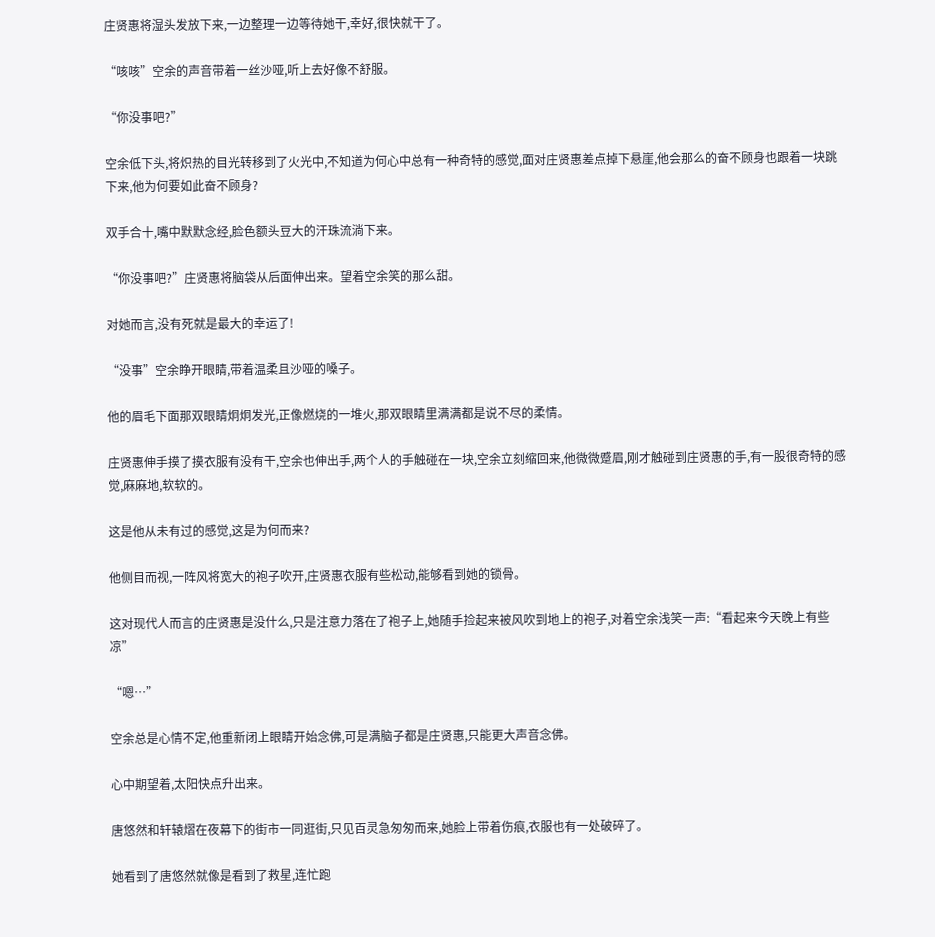庄贤惠将湿头发放下来,一边整理一边等待她干,幸好,很快就干了。

“咳咳”空余的声音带着一丝沙哑,听上去好像不舒服。

“你没事吧?”

空余低下头,将炽热的目光转移到了火光中,不知道为何心中总有一种奇特的感觉,面对庄贤惠差点掉下悬崖,他会那么的奋不顾身也跟着一块跳下来,他为何要如此奋不顾身?

双手合十,嘴中默默念经,脸色额头豆大的汗珠流淌下来。

“你没事吧?”庄贤惠将脑袋从后面伸出来。望着空余笑的那么甜。

对她而言,没有死就是最大的幸运了!

“没事”空余睁开眼睛,带着温柔且沙哑的嗓子。

他的眉毛下面那双眼睛炯炯发光,正像燃烧的一堆火,那双眼睛里满满都是说不尽的柔情。

庄贤惠伸手摸了摸衣服有没有干,空余也伸出手,两个人的手触碰在一块,空余立刻缩回来,他微微蹙眉,刚才触碰到庄贤惠的手,有一股很奇特的感觉,麻麻地,软软的。

这是他从未有过的感觉,这是为何而来?

他侧目而视,一阵风将宽大的袍子吹开,庄贤惠衣服有些松动,能够看到她的锁骨。

这对现代人而言的庄贤惠是没什么,只是注意力落在了袍子上,她随手捡起来被风吹到地上的袍子,对着空余浅笑一声:“看起来今天晚上有些凉”

“嗯…”

空余总是心情不定,他重新闭上眼睛开始念佛,可是满脑子都是庄贤惠,只能更大声音念佛。

心中期望着,太阳快点升出来。

唐悠然和轩辕熠在夜幕下的街市一同逛街,只见百灵急匆匆而来,她脸上带着伤痕,衣服也有一处破碎了。

她看到了唐悠然就像是看到了救星,连忙跑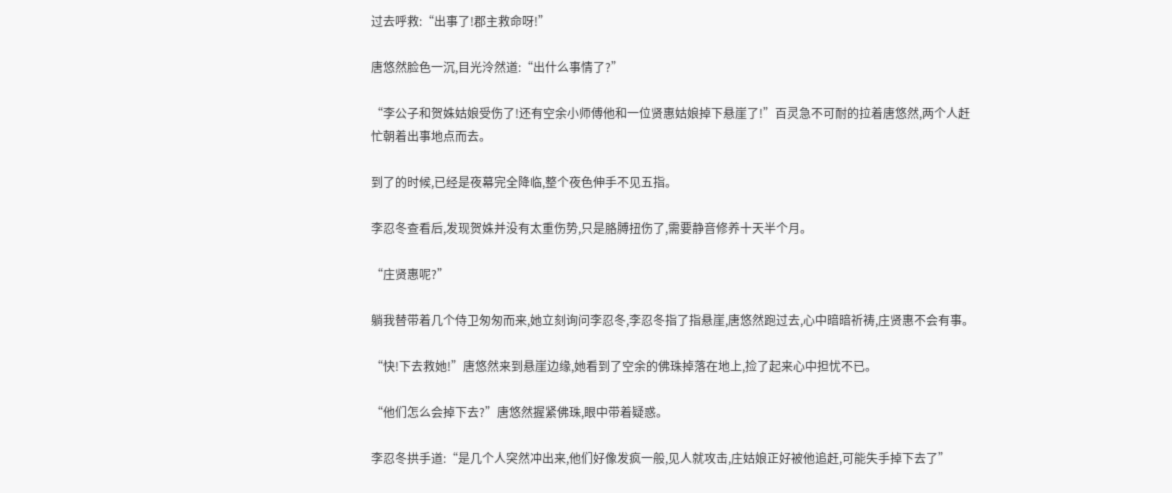过去呼救:“出事了!郡主救命呀!”

唐悠然脸色一沉,目光泠然道:“出什么事情了?”

“李公子和贺姝姑娘受伤了!还有空余小师傅他和一位贤惠姑娘掉下悬崖了!”百灵急不可耐的拉着唐悠然,两个人赶忙朝着出事地点而去。

到了的时候,已经是夜幕完全降临,整个夜色伸手不见五指。

李忍冬查看后,发现贺姝并没有太重伤势,只是胳膊扭伤了,需要静音修养十天半个月。

“庄贤惠呢?”

躺我替带着几个侍卫匆匆而来,她立刻询问李忍冬,李忍冬指了指悬崖,唐悠然跑过去,心中暗暗祈祷,庄贤惠不会有事。

“快!下去救她!”唐悠然来到悬崖边缘,她看到了空余的佛珠掉落在地上,捡了起来心中担忧不已。

“他们怎么会掉下去?”唐悠然握紧佛珠,眼中带着疑惑。

李忍冬拱手道:“是几个人突然冲出来,他们好像发疯一般,见人就攻击,庄姑娘正好被他追赶,可能失手掉下去了”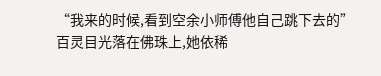“我来的时候,看到空余小师傅他自己跳下去的”百灵目光落在佛珠上,她依稀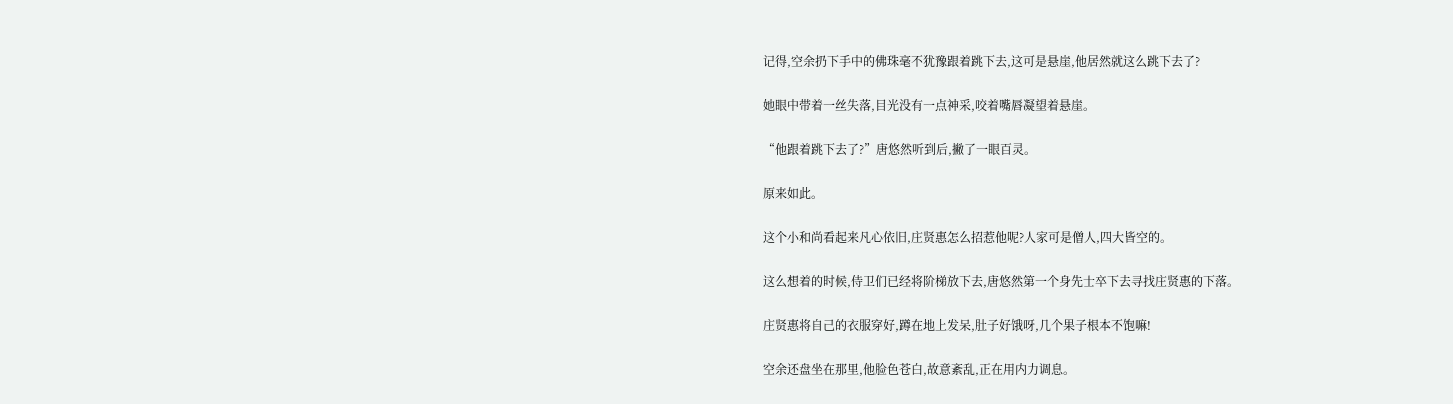记得,空余扔下手中的佛珠毫不犹豫跟着跳下去,这可是悬崖,他居然就这么跳下去了?

她眼中带着一丝失落,目光没有一点神采,咬着嘴唇凝望着悬崖。

“他跟着跳下去了?”唐悠然听到后,撇了一眼百灵。

原来如此。

这个小和尚看起来凡心依旧,庄贤惠怎么招惹他呢?人家可是僧人,四大皆空的。

这么想着的时候,侍卫们已经将阶梯放下去,唐悠然第一个身先士卒下去寻找庄贤惠的下落。

庄贤惠将自己的衣服穿好,蹲在地上发呆,肚子好饿呀,几个果子根本不饱嘛!

空余还盘坐在那里,他脸色苍白,故意紊乱,正在用内力调息。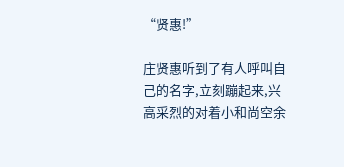“贤惠!”

庄贤惠听到了有人呼叫自己的名字,立刻蹦起来,兴高采烈的对着小和尚空余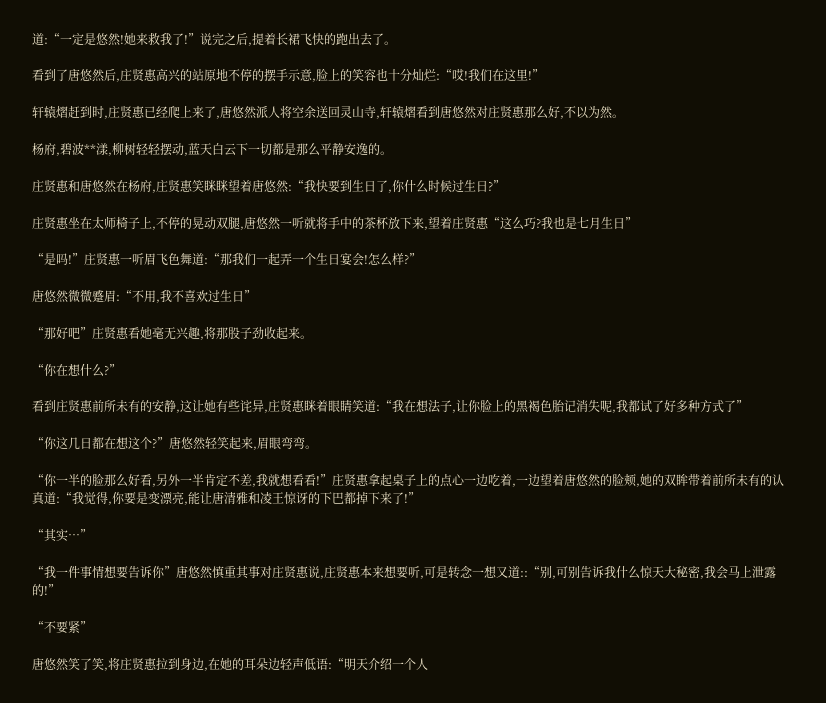道:“一定是悠然!她来救我了!”说完之后,提着长裙飞快的跑出去了。

看到了唐悠然后,庄贤惠高兴的站原地不停的摆手示意,脸上的笑容也十分灿烂:“哎!我们在这里!”

轩辕熠赶到时,庄贤惠已经爬上来了,唐悠然派人将空余送回灵山寺,轩辕熠看到唐悠然对庄贤惠那么好,不以为然。

杨府,碧波**漾,柳树轻轻摆动,蓝天白云下一切都是那么平静安逸的。

庄贤惠和唐悠然在杨府,庄贤惠笑眯眯望着唐悠然:“我快要到生日了,你什么时候过生日?”

庄贤惠坐在太师椅子上,不停的晃动双腿,唐悠然一听就将手中的茶杯放下来,望着庄贤惠“这么巧?我也是七月生日”

“是吗!”庄贤惠一听眉飞色舞道:“那我们一起弄一个生日宴会!怎么样?”

唐悠然微微蹙眉:“不用,我不喜欢过生日”

“那好吧”庄贤惠看她毫无兴趣,将那股子劲收起来。

“你在想什么?”

看到庄贤惠前所未有的安静,这让她有些诧异,庄贤惠眯着眼睛笑道:“我在想法子,让你脸上的黑褐色胎记消失呢,我都试了好多种方式了”

“你这几日都在想这个?”唐悠然轻笑起来,眉眼弯弯。

“你一半的脸那么好看,另外一半肯定不差,我就想看看!”庄贤惠拿起桌子上的点心一边吃着,一边望着唐悠然的脸颊,她的双眸带着前所未有的认真道:“我觉得,你要是变漂亮,能让唐清雅和凌王惊讶的下巴都掉下来了!”

“其实…”

“我一件事情想要告诉你”唐悠然慎重其事对庄贤惠说,庄贤惠本来想要听,可是转念一想又道::“别,可别告诉我什么惊天大秘密,我会马上泄露的!”

“不要紧”

唐悠然笑了笑,将庄贤惠拉到身边,在她的耳朵边轻声低语:“明天介绍一个人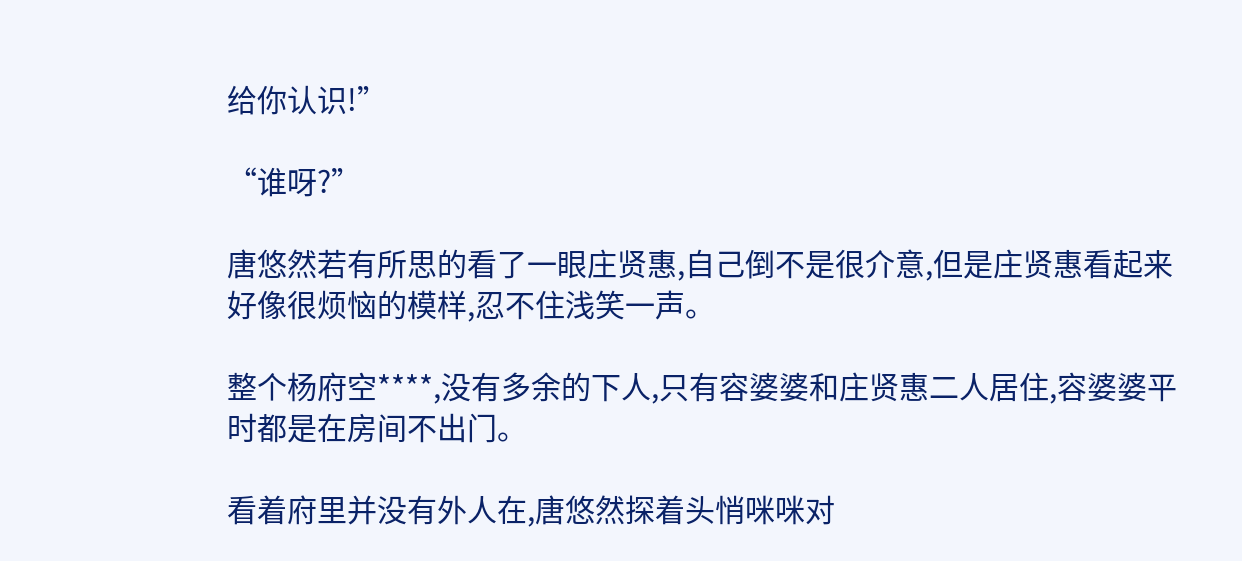给你认识!”

“谁呀?”

唐悠然若有所思的看了一眼庄贤惠,自己倒不是很介意,但是庄贤惠看起来好像很烦恼的模样,忍不住浅笑一声。

整个杨府空****,没有多余的下人,只有容婆婆和庄贤惠二人居住,容婆婆平时都是在房间不出门。

看着府里并没有外人在,唐悠然探着头悄咪咪对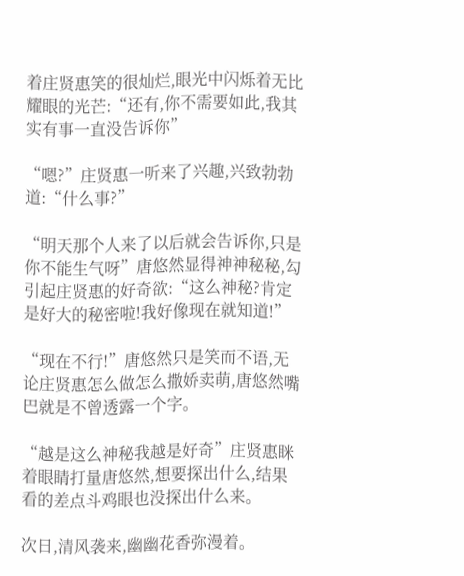着庄贤惠笑的很灿烂,眼光中闪烁着无比耀眼的光芒:“还有,你不需要如此,我其实有事一直没告诉你”

“嗯?”庄贤惠一听来了兴趣,兴致勃勃道:“什么事?”

“明天那个人来了以后就会告诉你,只是你不能生气呀”唐悠然显得神神秘秘,勾引起庄贤惠的好奇欲:“这么神秘?肯定是好大的秘密啦!我好像现在就知道!”

“现在不行!”唐悠然只是笑而不语,无论庄贤惠怎么做怎么撒娇卖萌,唐悠然嘴巴就是不曾透露一个字。

“越是这么神秘我越是好奇”庄贤惠眯着眼睛打量唐悠然,想要探出什么,结果看的差点斗鸡眼也没探出什么来。

次日,清风袭来,幽幽花香弥漫着。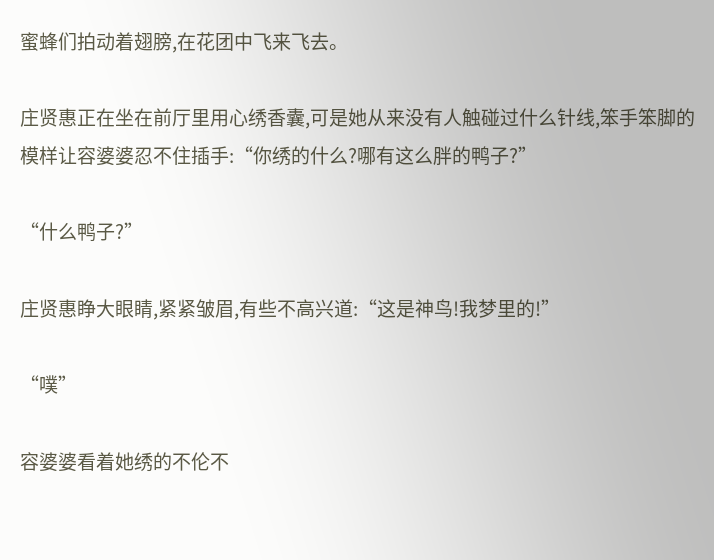蜜蜂们拍动着翅膀,在花团中飞来飞去。

庄贤惠正在坐在前厅里用心绣香囊,可是她从来没有人触碰过什么针线,笨手笨脚的模样让容婆婆忍不住插手:“你绣的什么?哪有这么胖的鸭子?”

“什么鸭子?”

庄贤惠睁大眼睛,紧紧皱眉,有些不高兴道:“这是神鸟!我梦里的!”

“噗”

容婆婆看着她绣的不伦不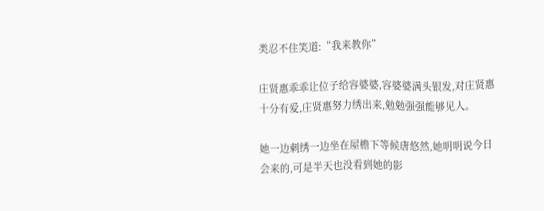类忍不住笑道:“我来教你”

庄贤惠乖乖让位子给容婆婆,容婆婆满头银发,对庄贤惠十分有爱,庄贤惠努力绣出来,勉勉强强能够见人。

她一边刺绣一边坐在屋檐下等候唐悠然,她明明说今日会来的,可是半天也没看到她的影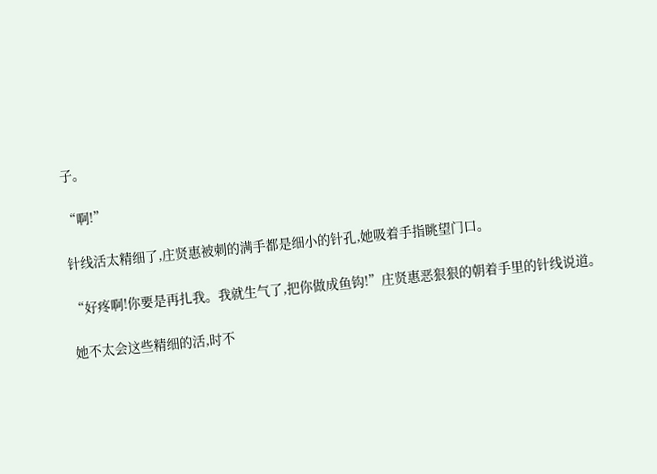子。

“啊!”

针线活太精细了,庄贤惠被刺的满手都是细小的针孔,她吸着手指眺望门口。

“好疼啊!你要是再扎我。我就生气了,把你做成鱼钩!”庄贤惠恶狠狠的朝着手里的针线说道。

她不太会这些精细的活,时不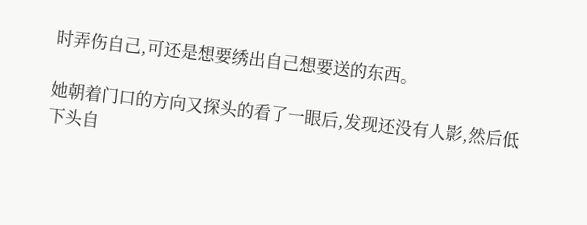时弄伤自己,可还是想要绣出自己想要送的东西。

她朝着门口的方向又探头的看了一眼后,发现还没有人影,然后低下头自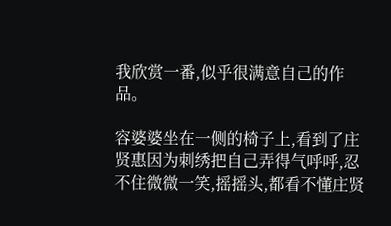我欣赏一番,似乎很满意自己的作品。

容婆婆坐在一侧的椅子上,看到了庄贤惠因为刺绣把自己弄得气呼呼,忍不住微微一笑,摇摇头,都看不懂庄贤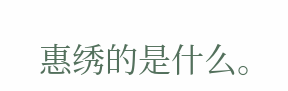惠绣的是什么。